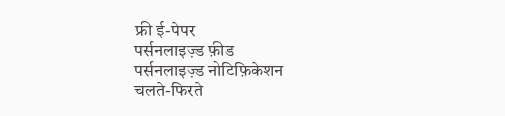फ्री ई-पेपर
पर्सनलाइज़्ड फ़ीड
पर्सनलाइज़्ड नोटिफ़िकेशन
चलते-फिरते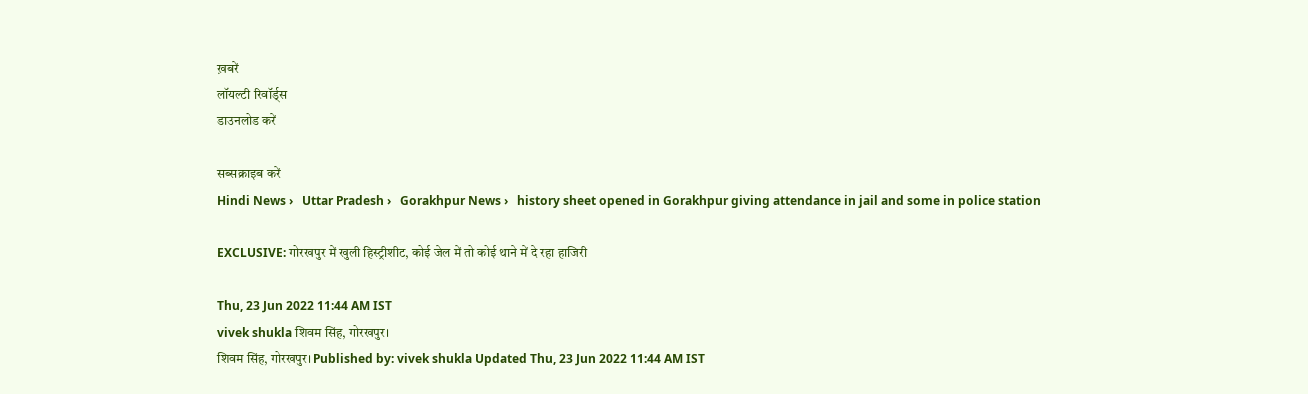ख़बरें
लॉयल्टी रिवॉर्ड्स
डाउनलोड करें

सब्सक्राइब करें
Hindi News ›   Uttar Pradesh ›   Gorakhpur News ›   history sheet opened in Gorakhpur giving attendance in jail and some in police station

EXCLUSIVE: गोरखपुर में खुली हिस्ट्रीशीट, कोई जेल में तो कोई थाने में दे रहा हाजिरी

Thu, 23 Jun 2022 11:44 AM IST
vivek shukla शिवम सिंह, गोरखपुर।
शिवम सिंह, गोरखपुर। Published by: vivek shukla Updated Thu, 23 Jun 2022 11:44 AM IST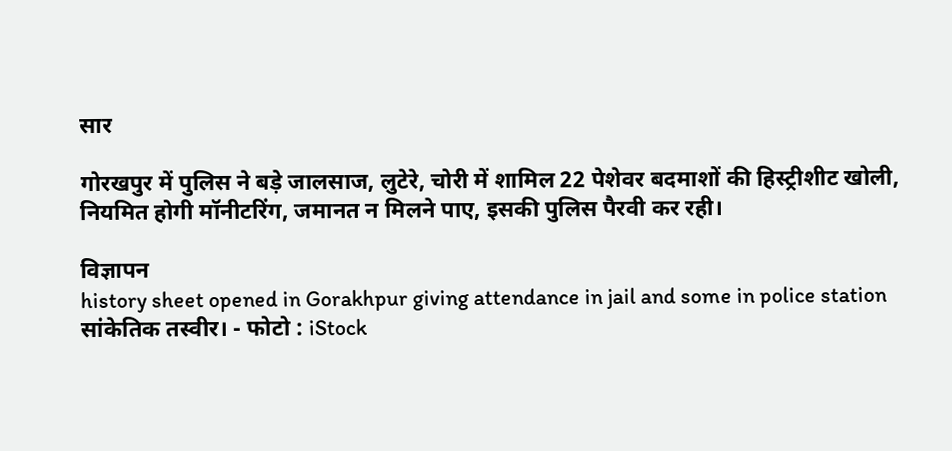सार

गोरखपुर में पुलिस ने बड़े जालसाज, लुटेरे, चोरी में शामिल 22 पेशेवर बदमाशों की हिस्ट्रीशीट खोली, नियमित होगी मॉनीटरिंग, जमानत न मिलने पाए, इसकी पुलिस पैरवी कर रही।

विज्ञापन
history sheet opened in Gorakhpur giving attendance in jail and some in police station
सांकेतिक तस्वीर। - फोटो : iStock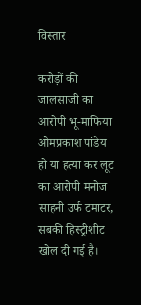विस्तार

करोड़ों की जालसाजी का आरोपी भू-माफिया ओमप्रकाश पांडेय हो या हत्या कर लूट का आरोपी मनोज साहनी उर्फ टमाटर, सबकी हिस्ट्रीशीट खोल दी गई है।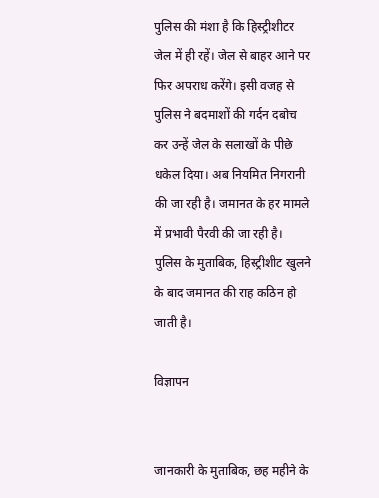पुलिस की मंशा है कि हिस्ट्रीशीटर जेल में ही रहें। जेल से बाहर आने पर फिर अपराध करेंगे। इसी वजह से पुलिस ने बदमाशों की गर्दन दबोच कर उन्हें जेल के सलाखों के पीछे धकेल दिया। अब नियमित निगरानी की जा रही है। जमानत के हर मामले में प्रभावी पैरवी की जा रही है। पुलिस के मुताबिक, हिस्ट्रीशीट खुलने के बाद जमानत की राह कठिन हो जाती है।

विज्ञापन


जानकारी के मुताबिक, छह महीने के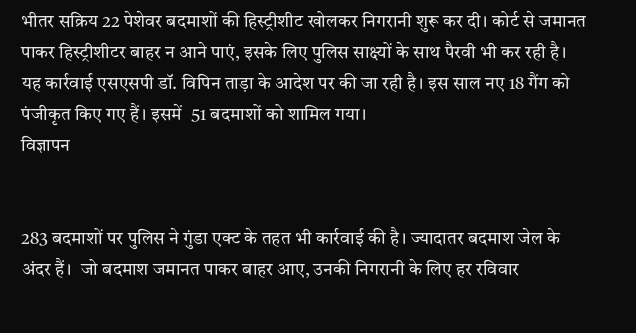भीतर सक्रिय 22 पेशेवर बदमाशों की हिस्ट्रीशीट खोलकर निगरानी शुरू कर दी। कोर्ट से जमानत पाकर हिस्ट्रीशीटर बाहर न आने पाएं, इसके लिए पुलिस साक्ष्यों के साथ पैरवी भी कर रही है। यह कार्रवाई एसएसपी डॉ. विपिन ताड़ा के आदेश पर की जा रही है। इस साल नए 18 गैंग को पंजीकृत किए गए हैं। इसमें  51 बदमाशों को शामिल गया।
विज्ञापन


283 बदमाशों पर पुलिस ने गुंडा एक्ट के तहत भी कार्रवाई की है। ज्यादातर बदमाश जेल के अंदर हैं।  जो बदमाश जमानत पाकर बाहर आए, उनकी निगरानी के लिए हर रविवार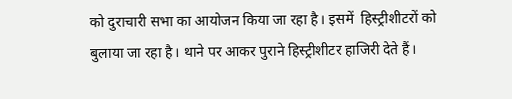को दुराचारी सभा का आयोजन किया जा रहा है। इसमें  हिस्ट्रीशीटरों को बुलाया जा रहा है। थाने पर आकर पुराने हिस्ट्रीशीटर हाजिरी देते हैं।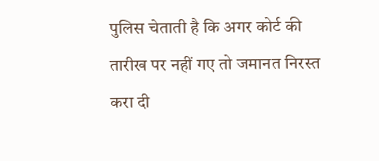पुलिस चेताती है कि अगर कोर्ट की तारीख पर नहीं गए तो जमानत निरस्त करा दी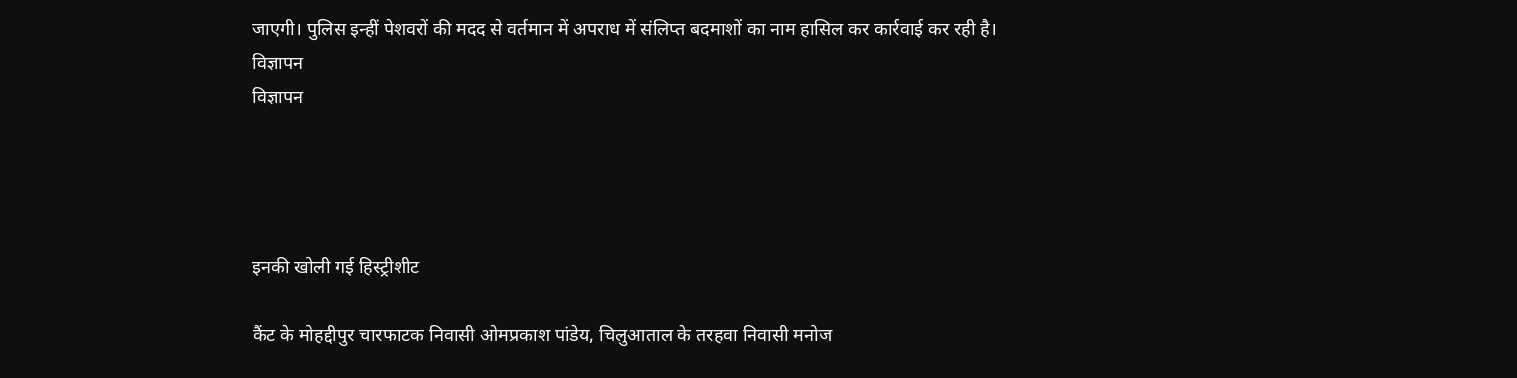जाएगी। पुलिस इन्हीं पेशवरों की मदद से वर्तमान में अपराध में संलिप्त बदमाशों का नाम हासिल कर कार्रवाई कर रही है।
विज्ञापन
विज्ञापन




इनकी खोली गई हिस्ट्रीशीट

कैंट के मोहद्दीपुर चारफाटक निवासी ओमप्रकाश पांडेय, चिलुआताल के तरहवा निवासी मनोज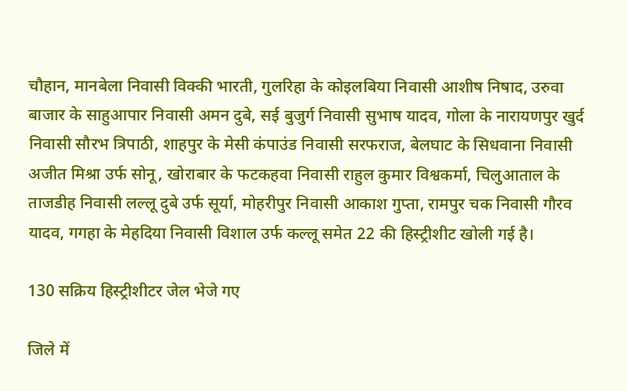चौहान, मानबेला निवासी विक्की भारती, गुलरिहा के कोइलबिया निवासी आशीष निषाद, उरुवा बाजार के साहुआपार निवासी अमन दुबे, सई बुजुर्ग निवासी सुभाष यादव, गोला के नारायणपुर खुर्द निवासी सौरभ त्रिपाठी, शाहपुर के मेसी कंपाउंड निवासी सरफराज, बेलघाट के सिधवाना निवासी अजीत मिश्रा उर्फ सोनू, खोराबार के फटकहवा निवासी राहुल कुमार विश्वकर्मा, चिलुआताल के ताजडीह निवासी लल्लू दुबे उर्फ सूर्या, मोहरीपुर निवासी आकाश गुप्ता, रामपुर चक निवासी गौरव यादव, गगहा के मेहदिया निवासी विशाल उर्फ कल्लू समेत 22 की हिस्ट्रीशीट खोली गई है।

130 सक्रिय हिस्ट्रीशीटर जेल भेजे गए

जिले में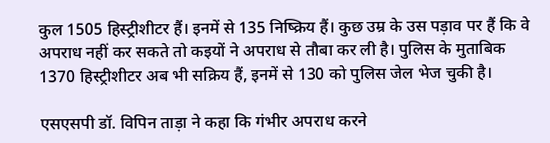कुल 1505 हिस्ट्रीशीटर हैं। इनमें से 135 निष्क्रिय हैं। कुछ उम्र के उस पड़ाव पर हैं कि वे अपराध नहीं कर सकते तो कइयों ने अपराध से तौबा कर ली है। पुलिस के मुताबिक 1370 हिस्ट्रीशीटर अब भी सक्रिय हैं, इनमें से 130 को पुलिस जेल भेज चुकी है।

एसएसपी डॉ. विपिन ताड़ा ने कहा कि गंभीर अपराध करने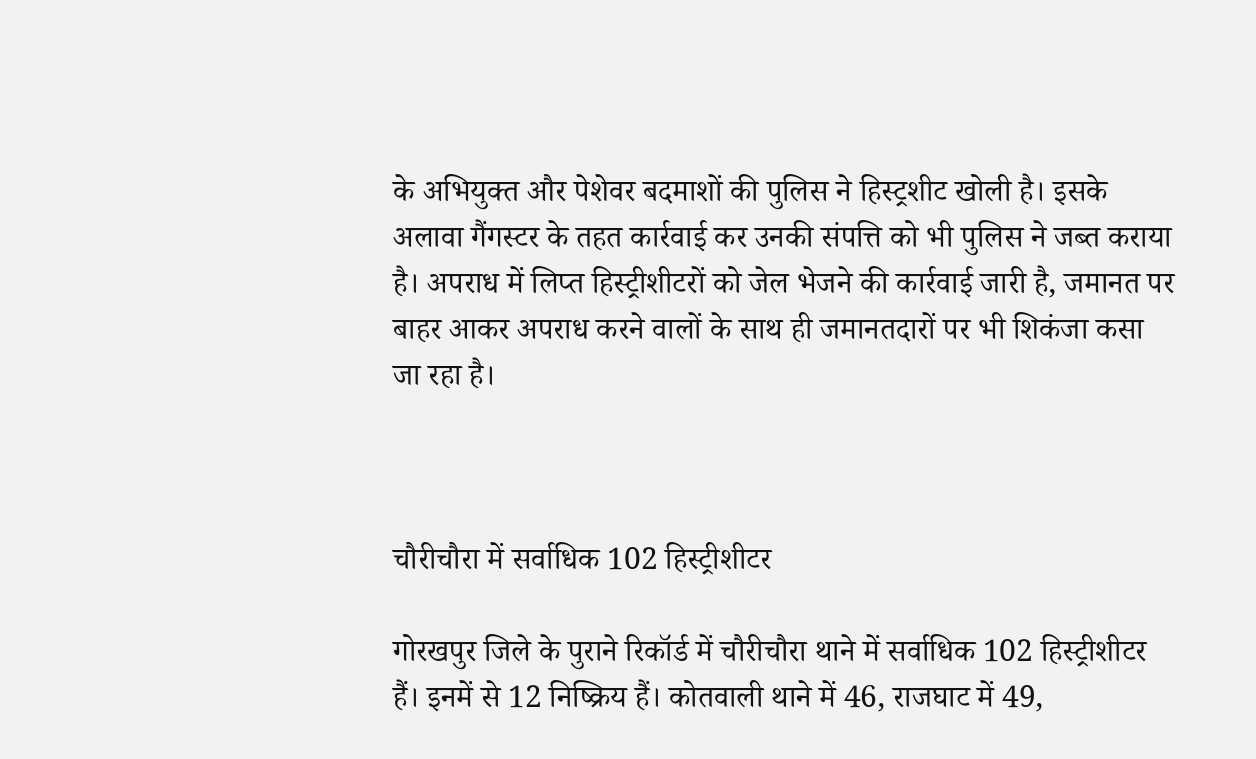के अभियुक्त और पेशेवर बदमाशों की पुलिस ने हिस्ट्रशीट खोली है। इसके अलावा गैंगस्टर के तहत कार्रवाई कर उनकी संपत्ति को भी पुलिस ने जब्त कराया है। अपराध में लिप्त हिस्ट्रीशीटरों को जेल भेजने की कार्रवाई जारी है, जमानत पर बाहर आकर अपराध करने वालों के साथ ही जमानतदारों पर भी शिकंजा कसा जा रहा है।



चौरीचौरा में सर्वाधिक 102 हिस्ट्रीशीटर

गोरखपुर जिले के पुराने रिकॉर्ड में चौरीचौरा थाने में सर्वाधिक 102 हिस्ट्रीशीटर हैं। इनमें से 12 निष्क्रिय हैं। कोतवाली थाने में 46, राजघाट में 49,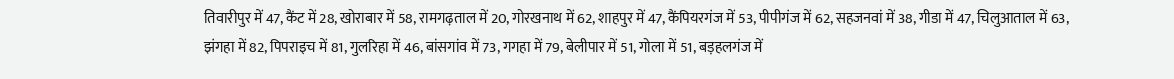तिवारीपुर में 47, कैंट में 28, खोराबार में 58, रामगढ़ताल में 20, गोरखनाथ में 62, शाहपुर में 47, कैंपियरगंज में 53, पीपीगंज में 62, सहजनवां में 38, गीडा में 47, चिलुआताल में 63, झंगहा में 82, पिपराइच में 81, गुलरिहा में 46, बांसगांव में 73, गगहा में 79, बेलीपार में 51, गोला में 51, बड़हलगंज में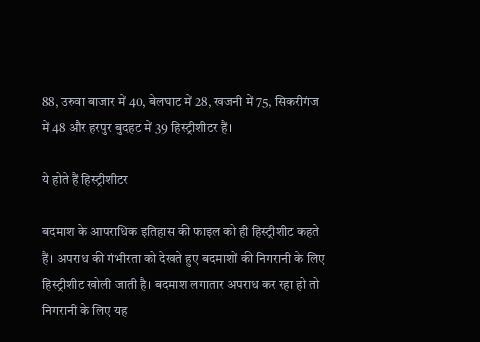88, उरुवा बाजार में 40, बेलघाट में 28, खजनी में 75, सिकरीगंज में 48 और हरपुर बुदहट में 39 हिस्ट्रीशीटर हैं।

ये होते हैं हिस्ट्रीशीटर

बदमाश के आपराधिक इतिहास की फाइल को ही हिस्ट्रीशीट कहते हैं। अपराध की गंभीरता को देखते हुए बदमाशों की निगरानी के लिए हिस्ट्रीशीट खोली जाती है। बदमाश लगातार अपराध कर रहा हो तो निगरानी के लिए यह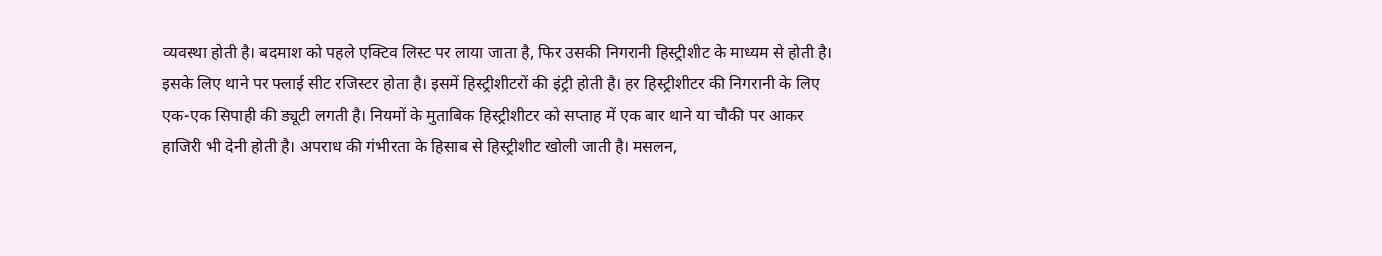व्यवस्था होती है। बदमाश को पहले एक्टिव लिस्ट पर लाया जाता है, फिर उसकी निगरानी हिस्ट्रीशीट के माध्यम से होती है। इसके लिए थाने पर फ्लाई सीट रजिस्टर होता है। इसमें हिस्ट्रीशीटरों की इंट्री होती है। हर हिस्ट्रीशीटर की निगरानी के लिए एक-एक सिपाही की ड्यूटी लगती है। नियमों के मुताबिक हिस्ट्रीशीटर को सप्ताह में एक बार थाने या चौकी पर आकर हाजिरी भी देनी होती है। अपराध की गंभीरता के हिसाब से हिस्ट्रीशीट खोली जाती है। मसलन,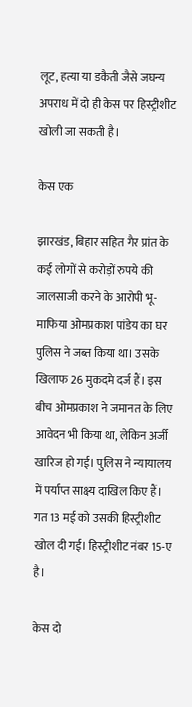लूट, हत्या या डकैती जैसे जघन्य अपराध में दो ही केस पर हिस्ट्रीशीट खोली जा सकती है।

केस एक

झारखंड, बिहार सहित गैर प्रांत के कई लोगों से करोड़ों रुपये की जालसाजी करने के आरोपी भू-माफिया ओमप्रकाश पांडेय का घर पुलिस ने जब्त किया था। उसके खिलाफ 26 मुकदमे दर्ज हैं। इस बीच ओमप्रकाश ने जमानत के लिए आवेदन भी किया था, लेकिन अर्जी खारिज हो गई। पुलिस ने न्यायालय में पर्याप्त साक्ष्य दाखिल किए हैं। गत 13 मई को उसकी हिस्ट्रीशीट खोल दी गई। हिस्ट्रीशीट नंबर 15-ए है।

केस दो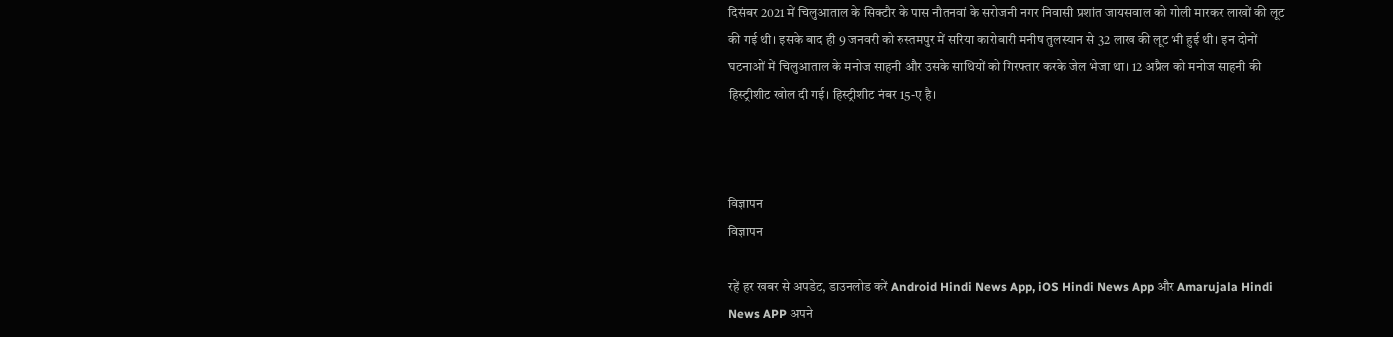दिसंबर 2021 में चिलुआताल के सिक्टौर के पास नौतनवां के सरोजनी नगर निवासी प्रशांत जायसवाल को गोली मारकर लाखों की लूट की गई थी। इसके बाद ही 9 जनवरी को रुस्तमपुर में सरिया कारोबारी मनीष तुलस्यान से 32 लाख की लूट भी हुई थी। इन दोनों घटनाओं में चिलुआताल के मनोज साहनी और उसके साथियों को गिरफ्तार करके जेल भेजा था। 12 अप्रैल को मनोज साहनी की हिस्ट्रीशीट खोल दी गई। हिस्ट्रीशीट नंबर 15-ए है।



विज्ञापन
विज्ञापन

रहें हर खबर से अपडेट, डाउनलोड करें Android Hindi News App, iOS Hindi News App और Amarujala Hindi News APP अपने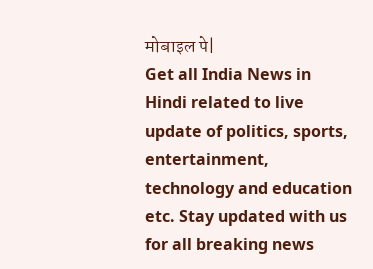मोबाइल पे|
Get all India News in Hindi related to live update of politics, sports, entertainment, technology and education etc. Stay updated with us for all breaking news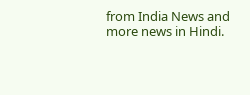from India News and more news in Hindi.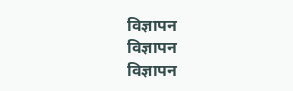विज्ञापन
विज्ञापन
विज्ञापन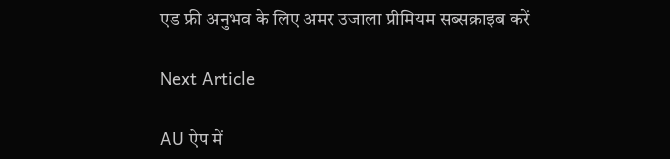एड फ्री अनुभव के लिए अमर उजाला प्रीमियम सब्सक्राइब करें

Next Article

AU ऐप में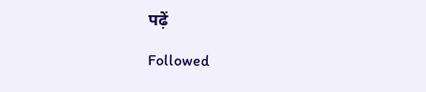पढ़ें

Followed